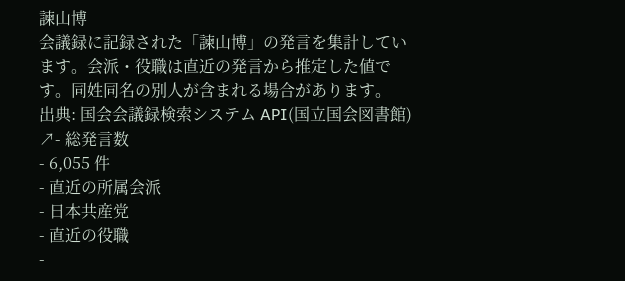諫山博
会議録に記録された「諫山博」の発言を集計しています。会派・役職は直近の発言から推定した値です。同姓同名の別人が含まれる場合があります。
出典: 国会会議録検索システム API(国立国会図書館) ↗- 総発言数
- 6,055 件
- 直近の所属会派
- 日本共産党
- 直近の役職
-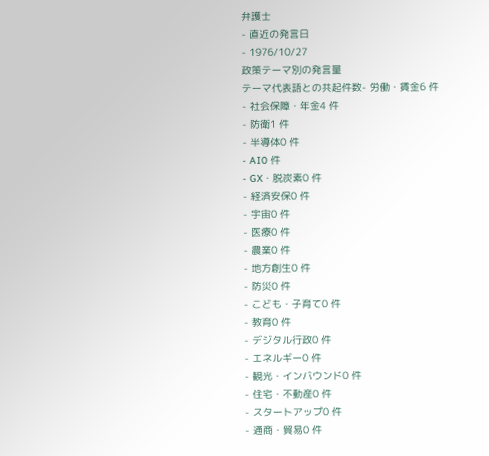弁護士
- 直近の発言日
- 1976/10/27
政策テーマ別の発言量
テーマ代表語との共起件数- 労働・賃金6 件
- 社会保障・年金4 件
- 防衛1 件
- 半導体0 件
- AI0 件
- GX・脱炭素0 件
- 経済安保0 件
- 宇宙0 件
- 医療0 件
- 農業0 件
- 地方創生0 件
- 防災0 件
- こども・子育て0 件
- 教育0 件
- デジタル行政0 件
- エネルギー0 件
- 観光・インバウンド0 件
- 住宅・不動産0 件
- スタートアップ0 件
- 通商・貿易0 件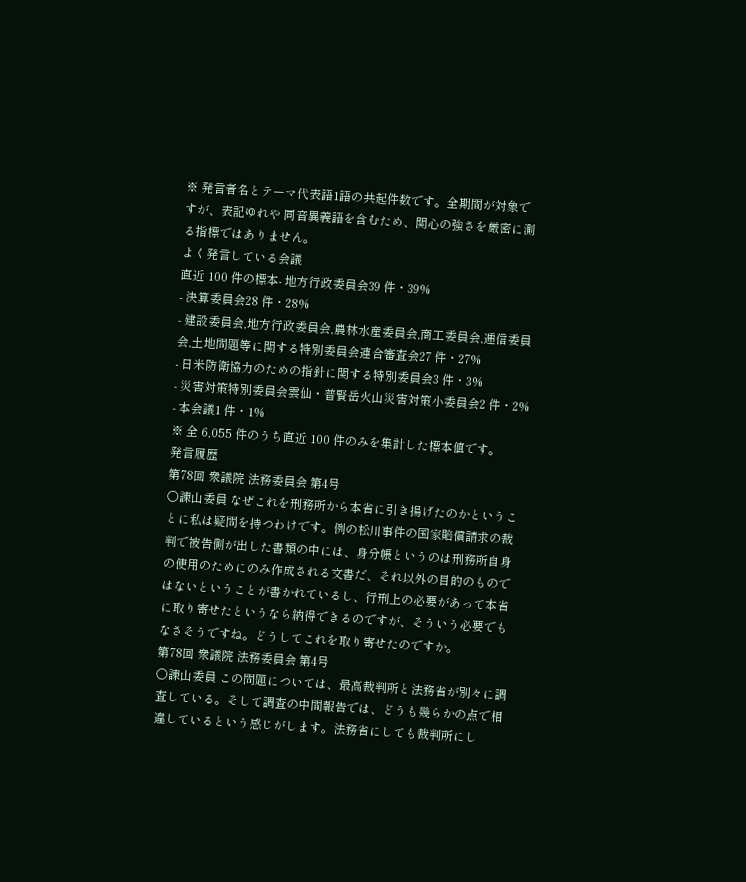※ 発言者名とテーマ代表語1語の共起件数です。全期間が対象ですが、表記ゆれや 同音異義語を含むため、関心の強さを厳密に測る指標ではありません。
よく発言している会議
直近 100 件の標本- 地方行政委員会39 件・39%
- 決算委員会28 件・28%
- 建設委員会,地方行政委員会,農林水産委員会,商工委員会,逓信委員会,土地問題等に関する特別委員会連合審査会27 件・27%
- 日米防衛協力のための指針に関する特別委員会3 件・3%
- 災害対策特別委員会雲仙・普賢岳火山災害対策小委員会2 件・2%
- 本会議1 件・1%
※ 全 6,055 件のうち直近 100 件のみを集計した標本値です。
発言履歴
第78回 衆議院 法務委員会 第4号
○諫山委員 なぜこれを刑務所から本省に引き揚げたのかということに私は疑問を持つわけです。例の松川事件の国家賠償請求の裁判で被告側が出した書類の中には、身分帳というのは刑務所自身の使用のためにのみ作成される文書だ、それ以外の目的のものではないということが書かれているし、行刑上の必要があって本省に取り寄せたというなら納得できるのですが、そういう必要でもなさそうですね。どうしてこれを取り寄せたのですか。
第78回 衆議院 法務委員会 第4号
○諫山委員 この問題については、最高裁判所と法務省が別々に調査している。そして調査の中間報告では、どうも幾らかの点で相違しているという感じがします。法務省にしても裁判所にし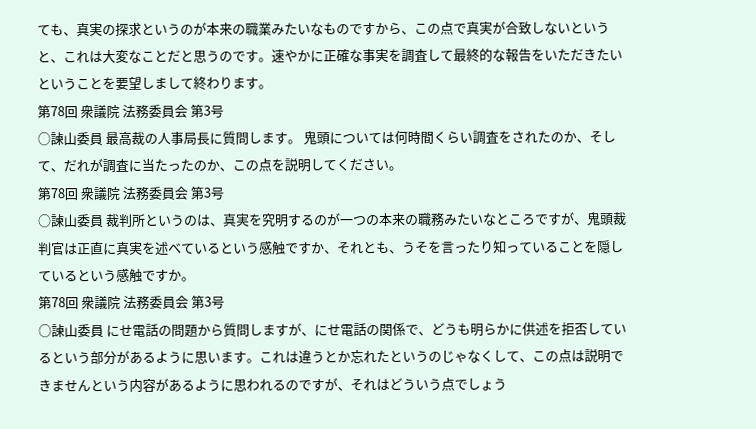ても、真実の探求というのが本来の職業みたいなものですから、この点で真実が合致しないというと、これは大変なことだと思うのです。速やかに正確な事実を調査して最終的な報告をいただきたいということを要望しまして終わります。
第78回 衆議院 法務委員会 第3号
○諫山委員 最高裁の人事局長に質問します。 鬼頭については何時間くらい調査をされたのか、そして、だれが調査に当たったのか、この点を説明してください。
第78回 衆議院 法務委員会 第3号
○諫山委員 裁判所というのは、真実を究明するのが一つの本来の職務みたいなところですが、鬼頭裁判官は正直に真実を述べているという感触ですか、それとも、うそを言ったり知っていることを隠しているという感触ですか。
第78回 衆議院 法務委員会 第3号
○諫山委員 にせ電話の問題から質問しますが、にせ電話の関係で、どうも明らかに供述を拒否しているという部分があるように思います。これは違うとか忘れたというのじゃなくして、この点は説明できませんという内容があるように思われるのですが、それはどういう点でしょう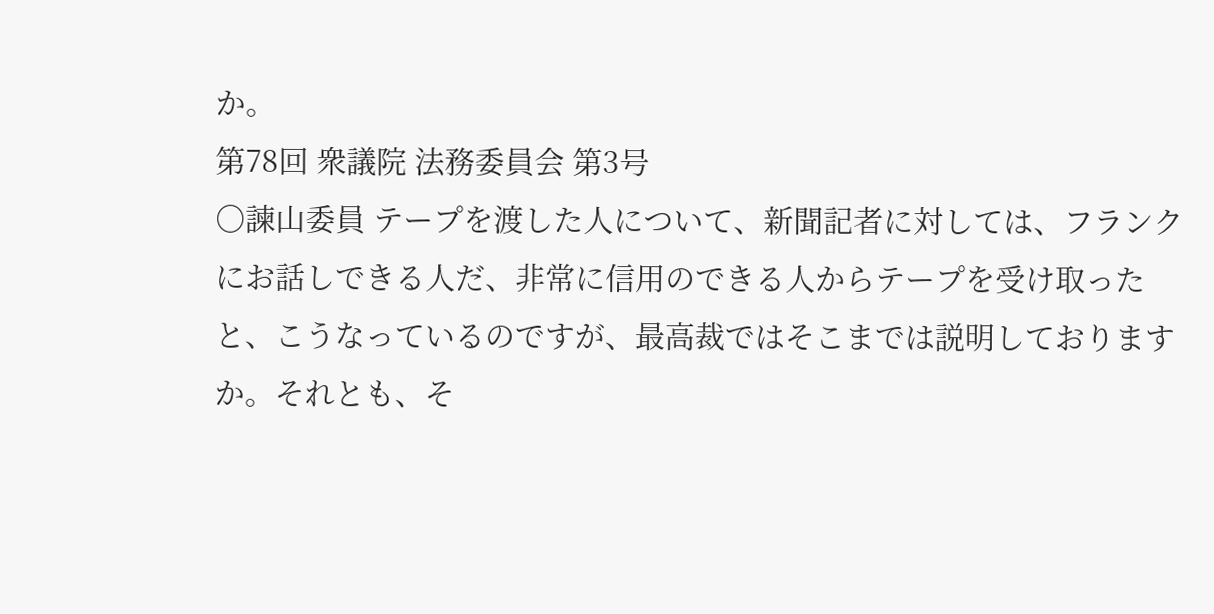か。
第78回 衆議院 法務委員会 第3号
○諫山委員 テープを渡した人について、新聞記者に対しては、フランクにお話しできる人だ、非常に信用のできる人からテープを受け取ったと、こうなっているのですが、最高裁ではそこまでは説明しておりますか。それとも、そ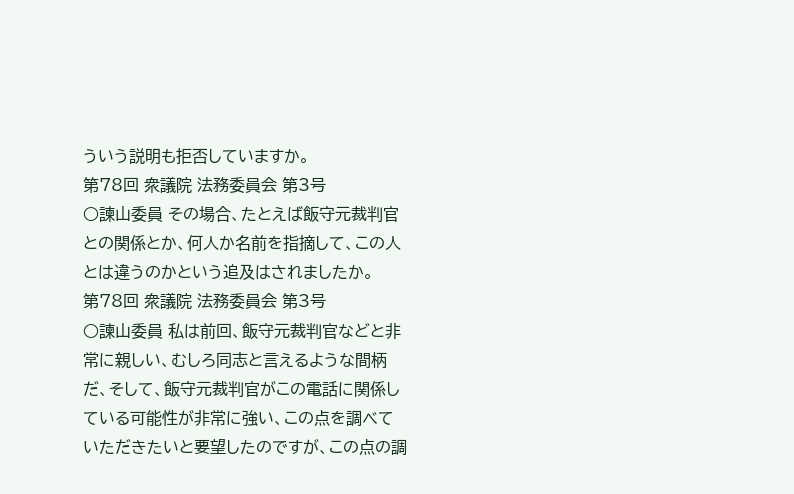ういう説明も拒否していますか。
第78回 衆議院 法務委員会 第3号
○諫山委員 その場合、たとえば飯守元裁判官との関係とか、何人か名前を指摘して、この人とは違うのかという追及はされましたか。
第78回 衆議院 法務委員会 第3号
○諫山委員 私は前回、飯守元裁判官などと非常に親しい、むしろ同志と言えるような間柄だ、そして、飯守元裁判官がこの電話に関係している可能性が非常に強い、この点を調べていただきたいと要望したのですが、この点の調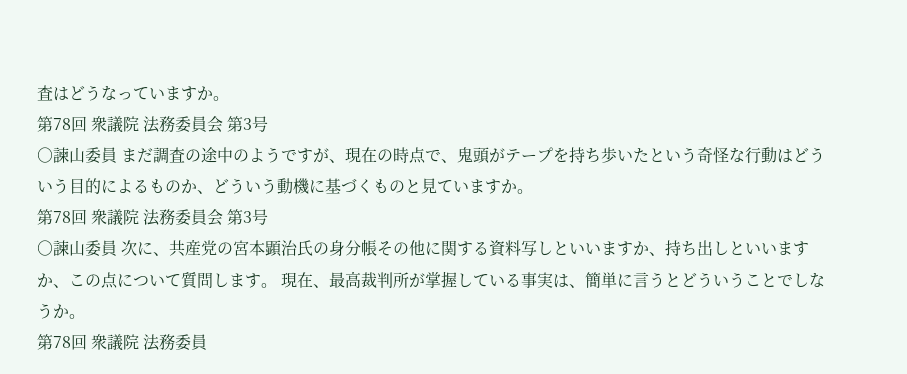査はどうなっていますか。
第78回 衆議院 法務委員会 第3号
○諫山委員 まだ調査の途中のようですが、現在の時点で、鬼頭がテープを持ち歩いたという奇怪な行動はどういう目的によるものか、どういう動機に基づくものと見ていますか。
第78回 衆議院 法務委員会 第3号
○諫山委員 次に、共産党の宮本顕治氏の身分帳その他に関する資料写しといいますか、持ち出しといいますか、この点について質問します。 現在、最高裁判所が掌握している事実は、簡単に言うとどういうことでしなうか。
第78回 衆議院 法務委員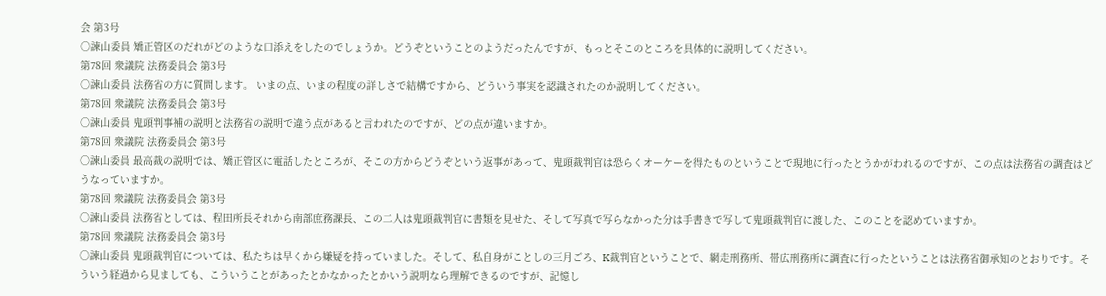会 第3号
○諫山委員 矯正管区のだれがどのような口添えをしたのでしょうか。どうぞということのようだったんですが、もっとそこのところを具体的に説明してください。
第78回 衆議院 法務委員会 第3号
○諫山委員 法務省の方に質問します。 いまの点、いまの程度の詳しさで結構ですから、どういう事実を認識されたのか説明してください。
第78回 衆議院 法務委員会 第3号
○諫山委員 鬼頭判事補の説明と法務省の説明で違う点があると言われたのですが、どの点が違いますか。
第78回 衆議院 法務委員会 第3号
○諫山委員 最高裁の説明では、矯正管区に電話したところが、そこの方からどうぞという返事があって、鬼頭裁判官は恐らくオーケーを得たものということで現地に行ったとうかがわれるのですが、この点は法務省の調査はどうなっていますか。
第78回 衆議院 法務委員会 第3号
○諫山委員 法務省としては、程田所長それから南部庶務課長、この二人は鬼頭裁判官に書類を見せた、そして写真で写らなかった分は手書きで写して鬼頭裁判官に渡した、このことを認めていますか。
第78回 衆議院 法務委員会 第3号
○諫山委員 鬼頭裁判官については、私たちは早くから嫌疑を持っていました。そして、私自身がことしの三月ごろ、K裁判官ということで、網走刑務所、帯広刑務所に調査に行ったということは法務省御承知のとおりです。そういう経過から見ましても、こういうことがあったとかなかったとかいう説明なら理解できるのですが、記憶し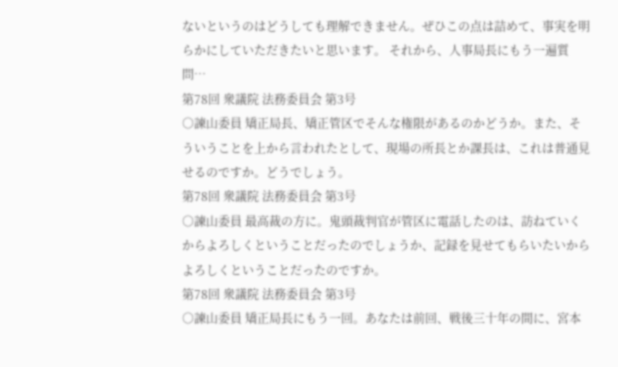ないというのはどうしても理解できません。ぜひこの点は詰めて、事実を明らかにしていただきたいと思います。 それから、人事局長にもう一遍質問…
第78回 衆議院 法務委員会 第3号
○諫山委員 矯正局長、矯正管区でそんな権限があるのかどうか。また、そういうことを上から言われたとして、現場の所長とか課長は、これは普通見せるのですか。どうでしょう。
第78回 衆議院 法務委員会 第3号
○諫山委員 最高裁の方に。鬼頭裁判官が管区に電話したのは、訪ねていくからよろしくということだったのでしょうか、記録を見せてもらいたいからよろしくということだったのですか。
第78回 衆議院 法務委員会 第3号
○諫山委員 矯正局長にもう一回。あなたは前回、戦後三十年の間に、宮本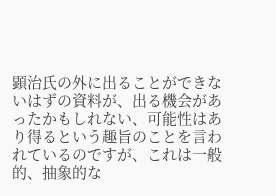顕治氏の外に出ることができないはずの資料が、出る機会があったかもしれない、可能性はあり得るという趣旨のことを言われているのですが、これは一般的、抽象的な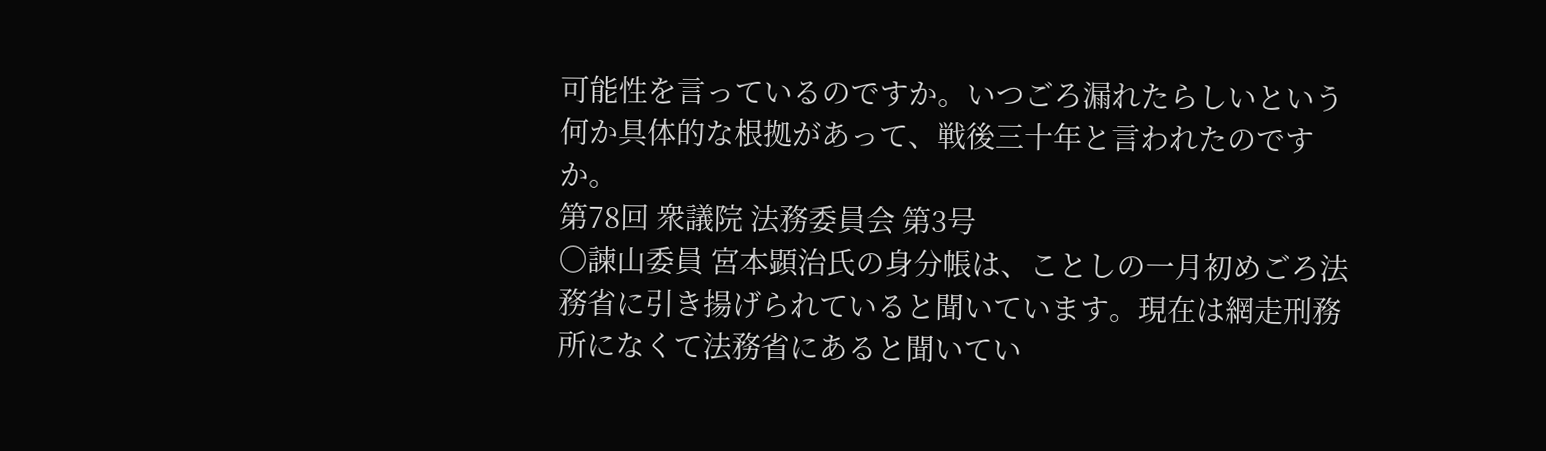可能性を言っているのですか。いつごろ漏れたらしいという何か具体的な根拠があって、戦後三十年と言われたのですか。
第78回 衆議院 法務委員会 第3号
○諫山委員 宮本顕治氏の身分帳は、ことしの一月初めごろ法務省に引き揚げられていると聞いています。現在は網走刑務所になくて法務省にあると聞いてい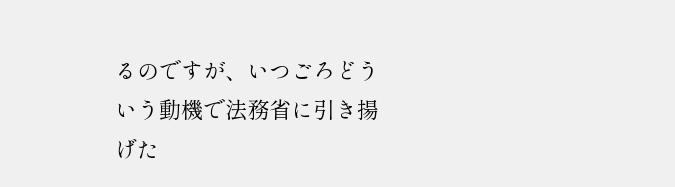るのですが、いつごろどういう動機で法務省に引き揚げた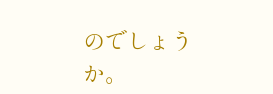のでしょうか。